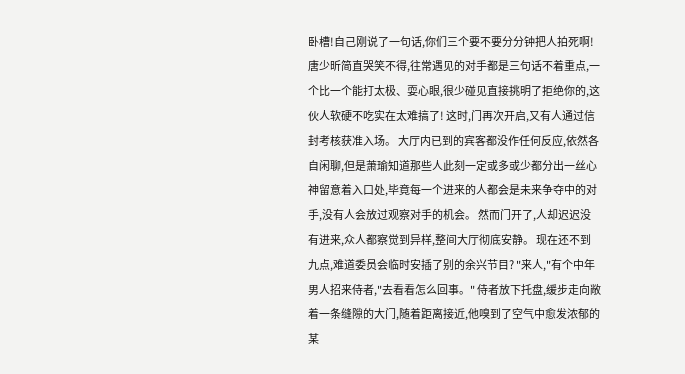卧槽!自己刚说了一句话,你们三个要不要分分钟把人拍死啊! 唐少昕简直哭笑不得,往常遇见的对手都是三句话不着重点,一个比一个能打太极、耍心眼,很少碰见直接挑明了拒绝你的,这伙人软硬不吃实在太难搞了! 这时,门再次开启,又有人通过信封考核获准入场。 大厅内已到的宾客都没作任何反应,依然各自闲聊,但是萧瑜知道那些人此刻一定或多或少都分出一丝心神留意着入口处,毕竟每一个进来的人都会是未来争夺中的对手,没有人会放过观察对手的机会。 然而门开了,人却迟迟没有进来,众人都察觉到异样,整间大厅彻底安静。 现在还不到九点,难道委员会临时安插了别的余兴节目? "来人,"有个中年男人招来侍者,"去看看怎么回事。" 侍者放下托盘,缓步走向敞着一条缝隙的大门,随着距离接近,他嗅到了空气中愈发浓郁的某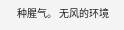种腥气。 无风的环境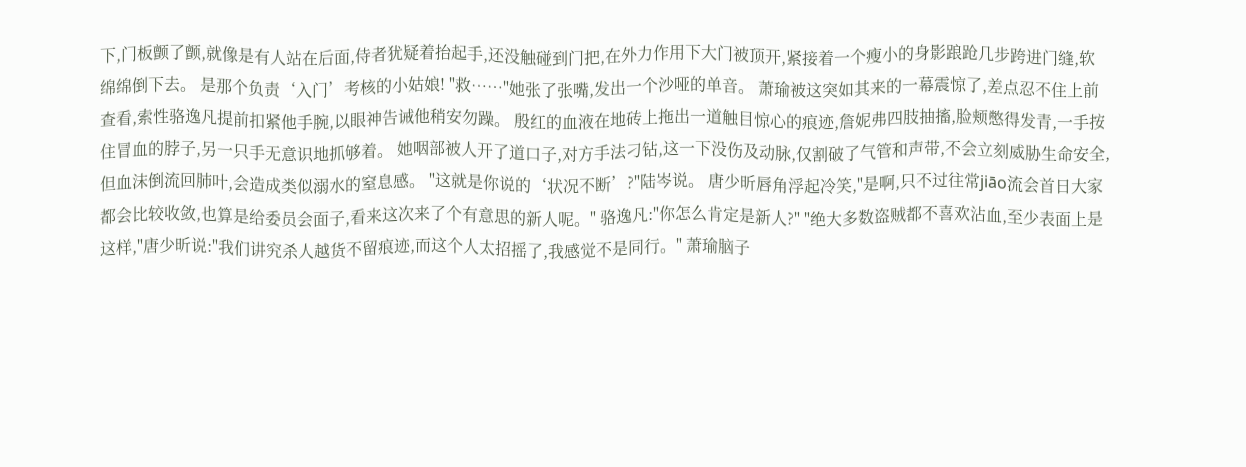下,门板颤了颤,就像是有人站在后面,侍者犹疑着抬起手,还没触碰到门把,在外力作用下大门被顶开,紧接着一个瘦小的身影踉跄几步跨进门缝,软绵绵倒下去。 是那个负责‘入门’考核的小姑娘! "救……"她张了张嘴,发出一个沙哑的单音。 萧瑜被这突如其来的一幕震惊了,差点忍不住上前查看,索性骆逸凡提前扣紧他手腕,以眼神告诫他稍安勿躁。 殷红的血液在地砖上拖出一道触目惊心的痕迹,詹妮弗四肢抽搐,脸颊憋得发青,一手按住冒血的脖子,另一只手无意识地抓够着。 她咽部被人开了道口子,对方手法刁钻,这一下没伤及动脉,仅割破了气管和声带,不会立刻威胁生命安全,但血沫倒流回肺叶,会造成类似溺水的窒息感。 "这就是你说的‘状况不断’?"陆岑说。 唐少昕唇角浮起冷笑,"是啊,只不过往常jiāo流会首日大家都会比较收敛,也算是给委员会面子,看来这次来了个有意思的新人呢。" 骆逸凡:"你怎么肯定是新人?" "绝大多数盗贼都不喜欢沾血,至少表面上是这样,"唐少昕说:"我们讲究杀人越货不留痕迹,而这个人太招摇了,我感觉不是同行。" 萧瑜脑子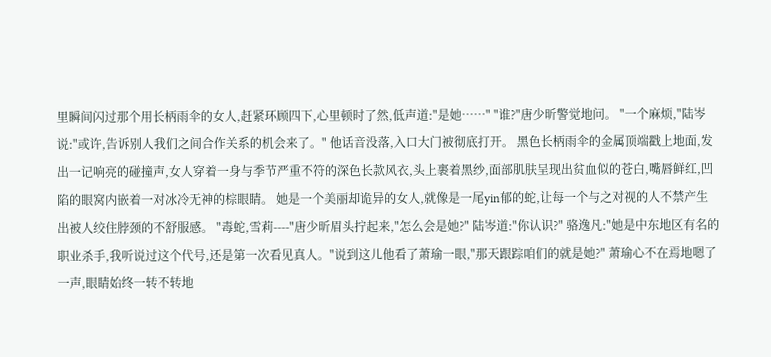里瞬间闪过那个用长柄雨伞的女人,赶紧环顾四下,心里顿时了然,低声道:"是她……" "谁?"唐少昕警觉地问。 "一个麻烦,"陆岑说:"或许,告诉别人我们之间合作关系的机会来了。" 他话音没落,入口大门被彻底打开。 黑色长柄雨伞的金属顶端戳上地面,发出一记响亮的碰撞声,女人穿着一身与季节严重不符的深色长款风衣,头上裹着黑纱,面部肌肤呈现出贫血似的苍白,嘴唇鲜红,凹陷的眼窝内嵌着一对冰冷无神的棕眼睛。 她是一个美丽却诡异的女人,就像是一尾yin郁的蛇,让每一个与之对视的人不禁产生出被人绞住脖颈的不舒服感。 "毒蛇,雪莉----"唐少昕眉头拧起来,"怎么会是她?" 陆岑道:"你认识?" 骆逸凡:"她是中东地区有名的职业杀手,我听说过这个代号,还是第一次看见真人。"说到这儿他看了萧瑜一眼,"那天跟踪咱们的就是她?" 萧瑜心不在焉地嗯了一声,眼睛始终一转不转地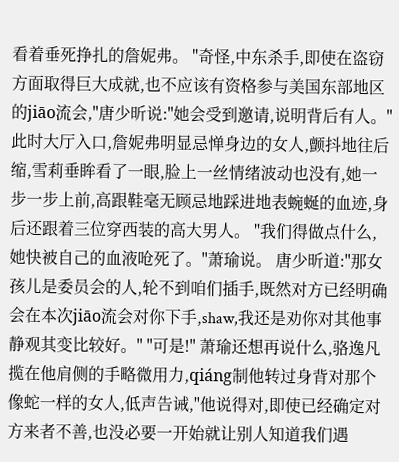看着垂死挣扎的詹妮弗。 "奇怪,中东杀手,即使在盗窃方面取得巨大成就,也不应该有资格参与美国东部地区的jiāo流会,"唐少昕说:"她会受到邀请,说明背后有人。" 此时大厅入口,詹妮弗明显忌惮身边的女人,颤抖地往后缩,雪莉垂眸看了一眼,脸上一丝情绪波动也没有,她一步一步上前,高跟鞋毫无顾忌地踩进地表蜿蜒的血迹,身后还跟着三位穿西装的高大男人。 "我们得做点什么,她快被自己的血液呛死了。"萧瑜说。 唐少昕道:"那女孩儿是委员会的人,轮不到咱们插手,既然对方已经明确会在本次jiāo流会对你下手,shaw,我还是劝你对其他事静观其变比较好。" "可是!" 萧瑜还想再说什么,骆逸凡揽在他肩侧的手略微用力,qiáng制他转过身背对那个像蛇一样的女人,低声告诫,"他说得对,即使已经确定对方来者不善,也没必要一开始就让别人知道我们遇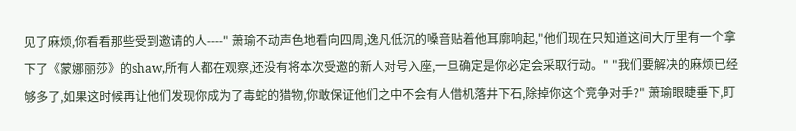见了麻烦,你看看那些受到邀请的人----" 萧瑜不动声色地看向四周,逸凡低沉的嗓音贴着他耳廓响起,"他们现在只知道这间大厅里有一个拿下了《蒙娜丽莎》的shaw,所有人都在观察,还没有将本次受邀的新人对号入座,一旦确定是你必定会采取行动。" "我们要解决的麻烦已经够多了,如果这时候再让他们发现你成为了毒蛇的猎物,你敢保证他们之中不会有人借机落井下石,除掉你这个竞争对手?" 萧瑜眼睫垂下,盯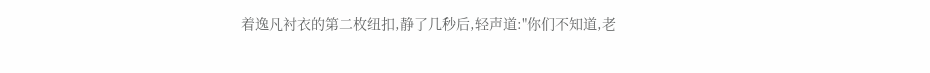着逸凡衬衣的第二枚纽扣,静了几秒后,轻声道:"你们不知道,老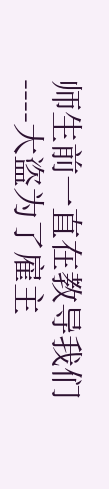师生前一直在教导我们----大盗为了雇主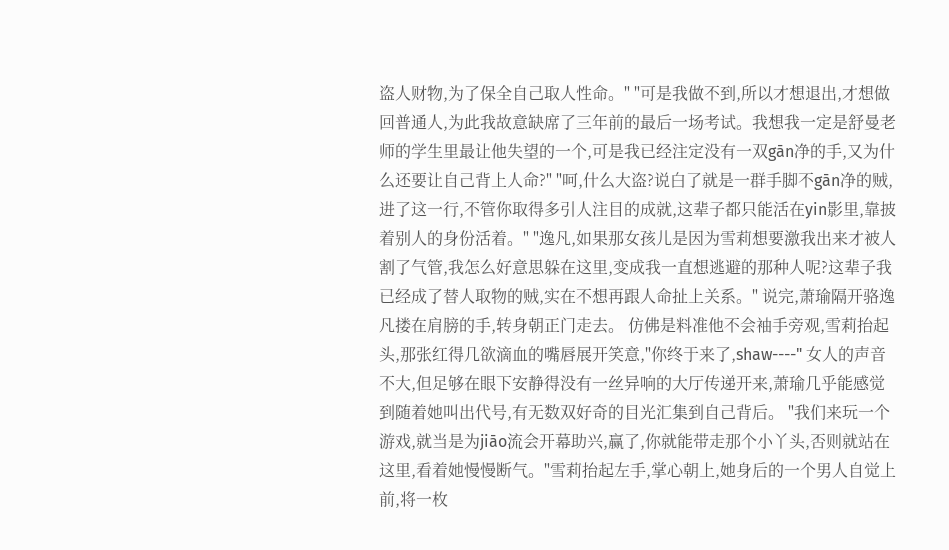盗人财物,为了保全自己取人性命。" "可是我做不到,所以才想退出,才想做回普通人,为此我故意缺席了三年前的最后一场考试。我想我一定是舒曼老师的学生里最让他失望的一个,可是我已经注定没有一双gān净的手,又为什么还要让自己背上人命?" "呵,什么大盗?说白了就是一群手脚不gān净的贼,进了这一行,不管你取得多引人注目的成就,这辈子都只能活在yin影里,靠披着别人的身份活着。" "逸凡,如果那女孩儿是因为雪莉想要激我出来才被人割了气管,我怎么好意思躲在这里,变成我一直想逃避的那种人呢?这辈子我已经成了替人取物的贼,实在不想再跟人命扯上关系。" 说完,萧瑜隔开骆逸凡搂在肩膀的手,转身朝正门走去。 仿佛是料准他不会袖手旁观,雪莉抬起头,那张红得几欲滴血的嘴唇展开笑意,"你终于来了,shaw----" 女人的声音不大,但足够在眼下安静得没有一丝异响的大厅传递开来,萧瑜几乎能感觉到随着她叫出代号,有无数双好奇的目光汇集到自己背后。 "我们来玩一个游戏,就当是为jiāo流会开幕助兴,赢了,你就能带走那个小丫头,否则就站在这里,看着她慢慢断气。"雪莉抬起左手,掌心朝上,她身后的一个男人自觉上前,将一枚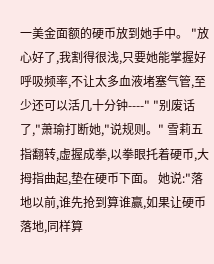一美金面额的硬币放到她手中。 "放心好了,我割得很浅,只要她能掌握好呼吸频率,不让太多血液堵塞气管,至少还可以活几十分钟----" "别废话了,"萧瑜打断她,"说规则。" 雪莉五指翻转,虚握成拳,以拳眼托着硬币,大拇指曲起,垫在硬币下面。 她说:"落地以前,谁先抢到算谁赢,如果让硬币落地,同样算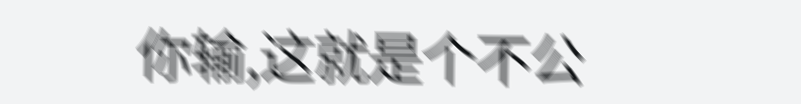你输,这就是个不公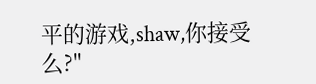平的游戏,shaw,你接受么?"